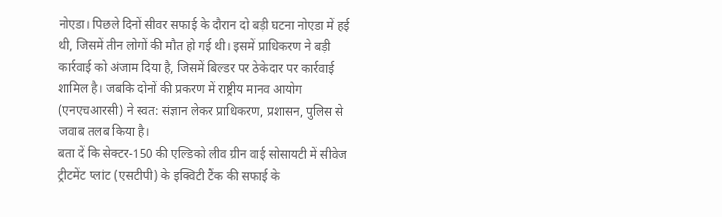नोएडा। पिछले दिनों सीवर सफाई के दौरान दो बड़ी घटना नोएडा में हई थी, जिसमें तीन लोगों की मौत हो गई थी। इसमें प्राधिकरण ने बड़ी कार्रवाई को अंजाम दिया है, जिसमें बिल्डर पर ठेकेदार पर कार्रवाई शामिल है। जबकि दोनों की प्रकरण में राष्ट्रीय मानव आयोग (एनएचआरसी) ने स्वत: संज्ञान लेकर प्राधिकरण, प्रशासन, पुलिस से जवाब तलब किया है।
बता दें कि सेक्टर-150 की एल्डिको लीव ग्रीन वाई सोसायटी में सीवेज ट्रीटमेंट प्लांट (एसटीपी) के इक्विटी टैंक की सफाई के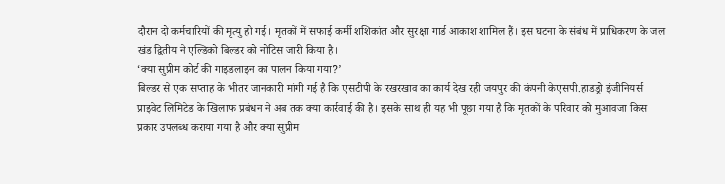दौरान दो कर्मचारियों की मृत्यु हो गई। मृतकों में सफाई कर्मी शशिकांत और सुरक्षा गार्ड आकाश शामिल हैं। इस घटना के संबंध में प्राधिकरण के जल खंड द्वितीय ने एल्डिको बिल्डर को नोटिस जारी किया है।
‘क्या सुप्रीम कोर्ट की गाइडलाइन का पालन किया गया?’
बिल्डर से एक सप्ताह के भीतर जानकारी मांगी गई है कि एसटीपी के रखरखाव का कार्य देख रही जयपुर की कंपनी केएसपी.हाडड्रो इंजीनियर्स प्राइवेट लिमिटेड के खिलाफ प्रबंधन ने अब तक क्या कार्रवाई की है। इसके साथ ही यह भी पूछा गया है कि मृतकों के परिवार को मुआवजा किस प्रकार उपलब्ध कराया गया है और क्या सुप्रीम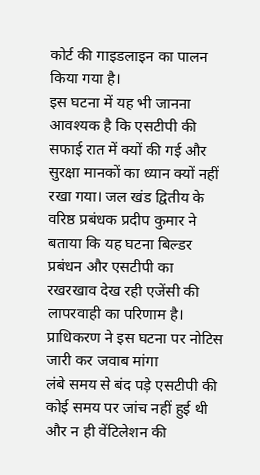कोर्ट की गाइडलाइन का पालन किया गया है।
इस घटना में यह भी जानना आवश्यक है कि एसटीपी की सफाई रात में क्यों की गई और सुरक्षा मानकों का ध्यान क्यों नहीं रखा गया। जल खंड द्वितीय के वरिष्ठ प्रबंधक प्रदीप कुमार ने बताया कि यह घटना बिल्डर प्रबंधन और एसटीपी का रखरखाव देख रही एजेंसी की लापरवाही का परिणाम है।
प्राधिकरण ने इस घटना पर नोटिस जारी कर जवाब मांगा
लंबे समय से बंद पड़े एसटीपी की कोई समय पर जांच नहीं हुई थी और न ही वेंटिलेशन की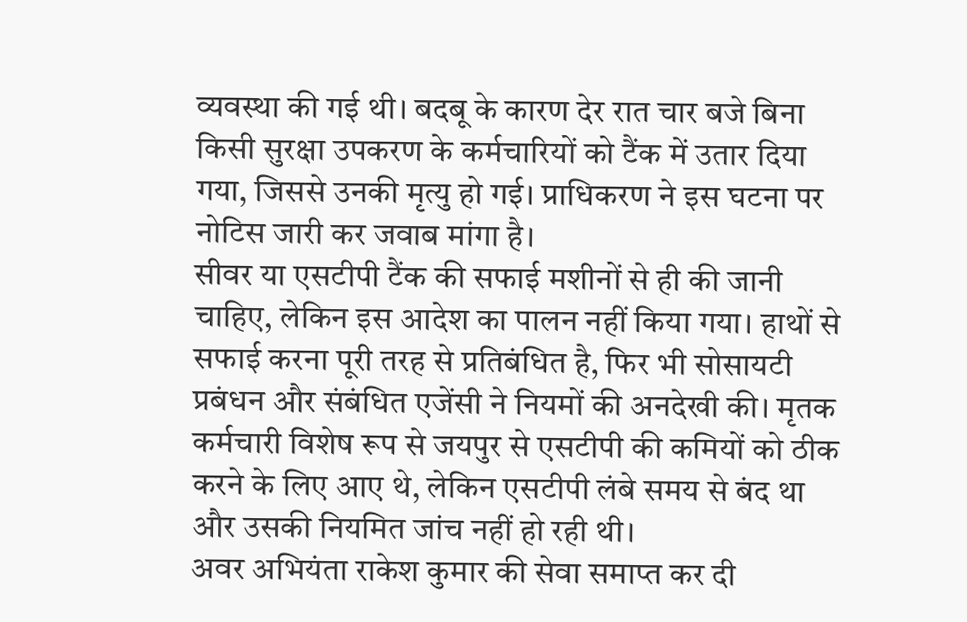व्यवस्था की गई थी। बदबू के कारण देर रात चार बजे बिना किसी सुरक्षा उपकरण के कर्मचारियों को टैंक में उतार दिया गया, जिससे उनकी मृत्यु हो गई। प्राधिकरण ने इस घटना पर नोटिस जारी कर जवाब मांगा है।
सीवर या एसटीपी टैंक की सफाई मशीनों से ही की जानी चाहिए, लेकिन इस आदेश का पालन नहीं किया गया। हाथों से सफाई करना पूरी तरह से प्रतिबंधित है, फिर भी सोसायटी प्रबंधन और संबंधित एजेंसी ने नियमों की अनदेखी की। मृतक कर्मचारी विशेष रूप से जयपुर से एसटीपी की कमियों को ठीक करने के लिए आए थे, लेकिन एसटीपी लंबे समय से बंद था और उसकी नियमित जांच नहीं हो रही थी।
अवर अभियंता राकेश कुमार की सेवा समाप्त कर दी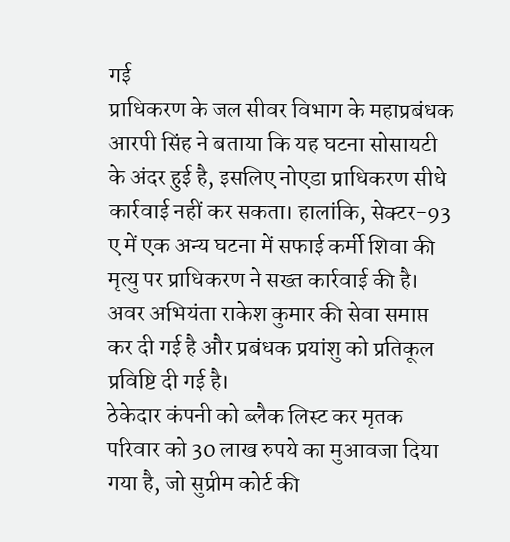गई
प्राधिकरण के जल सीवर विभाग के महाप्रबंधक आरपी सिंह ने बताया कि यह घटना सोसायटी के अंदर हुई है, इसलिए नोएडा प्राधिकरण सीधे कार्रवाई नहीं कर सकता। हालांकि, सेक्टर-93 ए में एक अन्य घटना में सफाई कर्मी शिवा की मृत्यु पर प्राधिकरण ने सख्त कार्रवाई की है। अवर अभियंता राकेश कुमार की सेवा समाप्त कर दी गई है और प्रबंधक प्रयांशु को प्रतिकूल प्रविष्टि दी गई है।
ठेकेदार कंपनी को ब्लैक लिस्ट कर मृतक परिवार को 30 लाख रुपये का मुआवजा दिया गया है, जो सुप्रीम कोर्ट की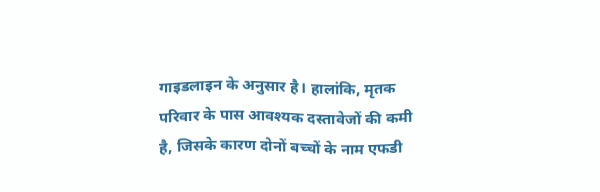गाइडलाइन के अनुसार है। हालांकि, मृतक परिवार के पास आवश्यक दस्तावेजों की कमी है, जिसके कारण दोनों बच्चों के नाम एफडी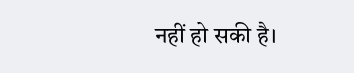नहीं हो सकी है।